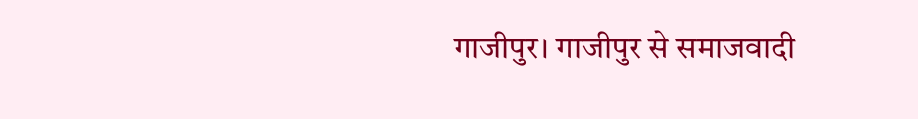गाजीपुर। गाजीपुर से समाजवादी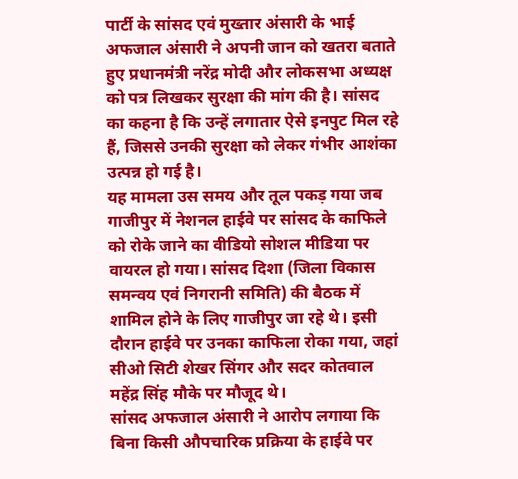पार्टी के सांसद एवं मुख्तार अंसारी के भाई अफजाल अंसारी ने अपनी जान को खतरा बताते हुए प्रधानमंत्री नरेंद्र मोदी और लोकसभा अध्यक्ष को पत्र लिखकर सुरक्षा की मांग की है। सांसद का कहना है कि उन्हें लगातार ऐसे इनपुट मिल रहे हैं, जिससे उनकी सुरक्षा को लेकर गंभीर आशंका उत्पन्न हो गई है।
यह मामला उस समय और तूल पकड़ गया जब गाजीपुर में नेशनल हाईवे पर सांसद के काफिले को रोके जाने का वीडियो सोशल मीडिया पर वायरल हो गया। सांसद दिशा (जिला विकास समन्वय एवं निगरानी समिति) की बैठक में शामिल होने के लिए गाजीपुर जा रहे थे। इसी दौरान हाईवे पर उनका काफिला रोका गया, जहां सीओ सिटी शेखर सिंगर और सदर कोतवाल महेंद्र सिंह मौके पर मौजूद थे।
सांसद अफजाल अंसारी ने आरोप लगाया कि बिना किसी औपचारिक प्रक्रिया के हाईवे पर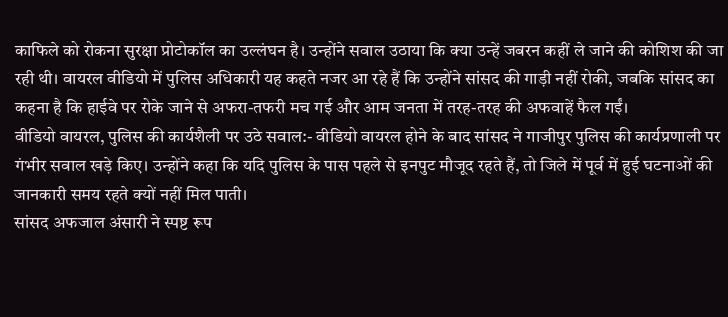काफिले को रोकना सुरक्षा प्रोटोकॉल का उल्लंघन है। उन्होंने सवाल उठाया कि क्या उन्हें जबरन कहीं ले जाने की कोशिश की जा रही थी। वायरल वीडियो में पुलिस अधिकारी यह कहते नजर आ रहे हैं कि उन्होंने सांसद की गाड़ी नहीं रोकी, जबकि सांसद का कहना है कि हाईवे पर रोके जाने से अफरा-तफरी मच गई और आम जनता में तरह-तरह की अफवाहें फैल गईं।
वीडियो वायरल, पुलिस की कार्यशैली पर उठे सवाल:- वीडियो वायरल होने के बाद सांसद ने गाजीपुर पुलिस की कार्यप्रणाली पर गंभीर सवाल खड़े किए। उन्होंने कहा कि यदि पुलिस के पास पहले से इनपुट मौजूद रहते हैं, तो जिले में पूर्व में हुई घटनाओं की जानकारी समय रहते क्यों नहीं मिल पाती।
सांसद अफजाल अंसारी ने स्पष्ट रूप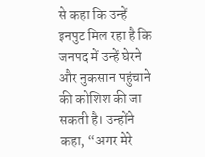से कहा कि उन्हें इनपुट मिल रहा है कि जनपद में उन्हें घेरने और नुकसान पहुंचाने की कोशिश की जा सकती है। उन्होंने कहा, “अगर मेरे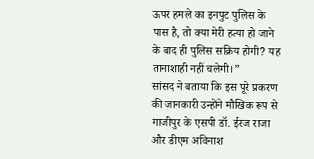ऊपर हमले का इनपुट पुलिस के पास है, तो क्या मेरी हत्या हो जाने के बाद ही पुलिस सक्रिय होगी? यह तानाशाही नहीं चलेगी।”
सांसद ने बताया कि इस पूरे प्रकरण की जानकारी उन्होंने मौखिक रूप से गाजीपुर के एसपी डॉ. ईरज राजा और डीएम अविनाश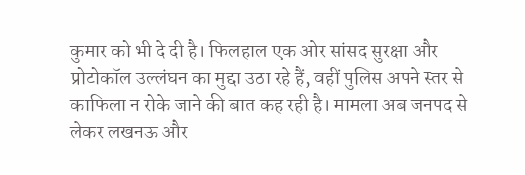कुमार को भी दे दी है। फिलहाल एक ओर सांसद सुरक्षा और प्रोटोकॉल उल्लंघन का मुद्दा उठा रहे हैं, वहीं पुलिस अपने स्तर से काफिला न रोके जाने की बात कह रही है। मामला अब जनपद से लेकर लखनऊ और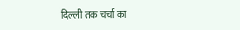दिल्ली तक चर्चा का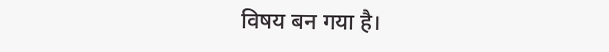विषय बन गया है।